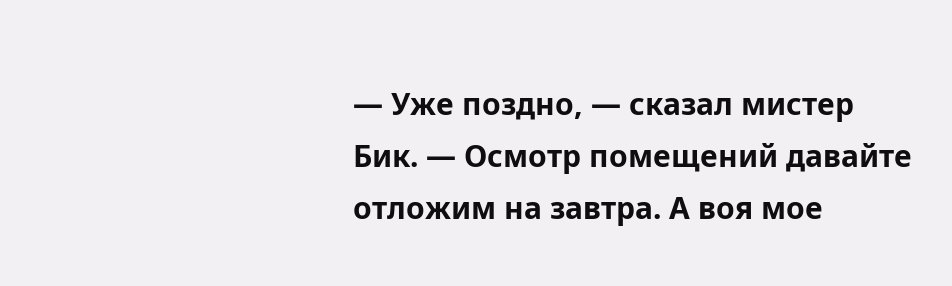— Уже поздно, — сказал мистер Бик. — Осмотр помещений давайте отложим на завтра. А воя мое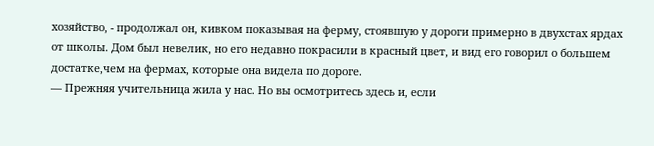хозяйство, - продолжал он, кивком показывая на ферму, стоявшую у дороги примерно в двухстах ярдах от школы. Дом был невелик, но его недавно покрасили в красный цвет, и вид его говорил о большем достатке,чем на фермах, которые она видела по дороге.
— Прежняя учительница жила у нас. Но вы осмотритесь здесь и, если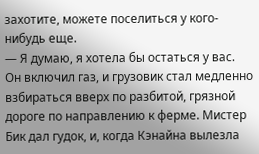захотите, можете поселиться у кого-нибудь еще.
— Я думаю, я хотела бы остаться у вас.
Он включил газ, и грузовик стал медленно взбираться вверх по разбитой, грязной дороге по направлению к ферме. Мистер Бик дал гудок, и, когда Кэнайна вылезла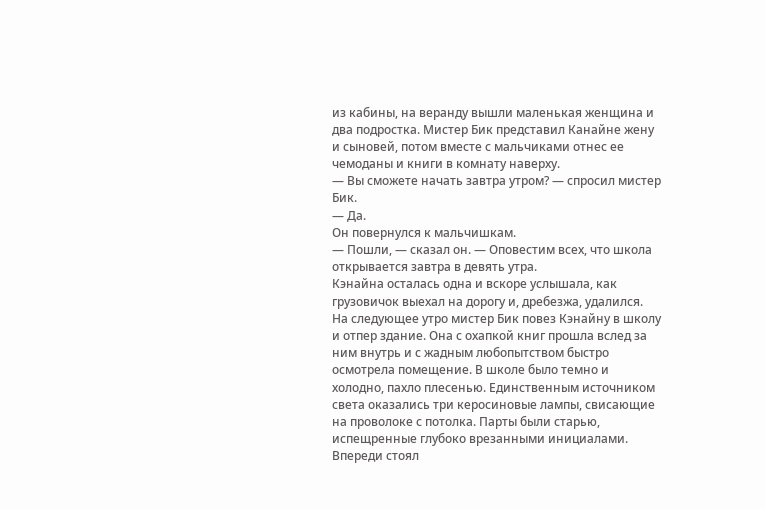из кабины, на веранду вышли маленькая женщина и два подростка. Мистер Бик представил Канайне жену и сыновей, потом вместе с мальчиками отнес ее чемоданы и книги в комнату наверху.
— Вы сможете начать завтра утром? — спросил мистер Бик.
— Да.
Он повернулся к мальчишкам.
— Пошли, — сказал он. — Оповестим всех, что школа открывается завтра в девять утра.
Кэнайна осталась одна и вскоре услышала, как грузовичок выехал на дорогу и, дребезжа, удалился.
На следующее утро мистер Бик повез Кэнайну в школу и отпер здание. Она с охапкой книг прошла вслед за ним внутрь и с жадным любопытством быстро осмотрела помещение. В школе было темно и холодно, пахло плесенью. Единственным источником света оказались три керосиновые лампы, свисающие на проволоке с потолка. Парты были старью, испещренные глубоко врезанными инициалами. Впереди стоял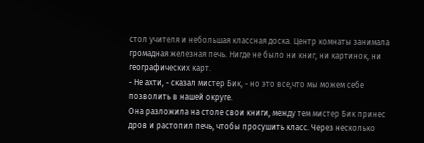стол учителя и небольшая классная доска. Центр комнаты занимала громадная железная печь. Нигде не было ни книг, ни картинок, ни географических карт.
- Не ахти, - сказал мистер Бик, - но это все,что мы можем себе позволить в нашей округе.
Она разложила на столе свои книги, между тем мистер Бик принес дров и растопил печь, чтобы просушить класс. Через несколько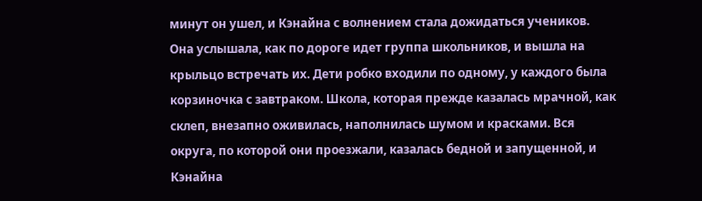минут он ушел, и Кэнайна с волнением стала дожидаться учеников.
Она услышала, как по дороге идет группа школьников, и вышла на крыльцо встречать их. Дети робко входили по одному, у каждого была корзиночка с завтраком. Школа, которая прежде казалась мрачной, как склеп, внезапно оживилась, наполнилась шумом и красками. Вся округа, по которой они проезжали, казалась бедной и запущенной, и Кэнайна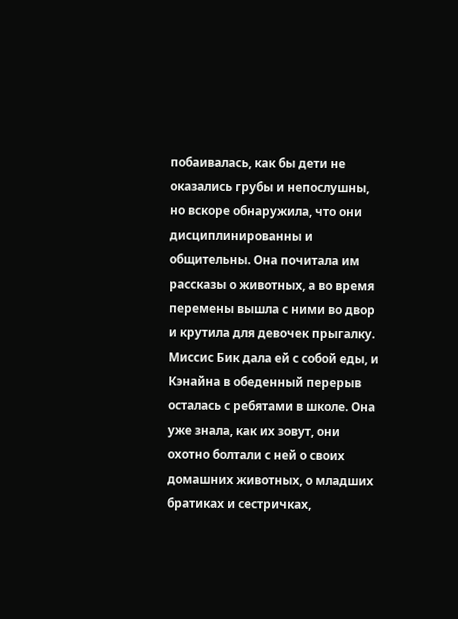побаивалась, как бы дети не оказались грубы и непослушны, но вскоре обнаружила, что они дисциплинированны и общительны. Она почитала им рассказы о животных, а во время перемены вышла с ними во двор и крутила для девочек прыгалку.
Миссис Бик дала ей с собой еды, и Кэнайна в обеденный перерыв осталась с ребятами в школе. Она уже знала, как их зовут, они охотно болтали с ней о своих домашних животных, о младших братиках и сестричках,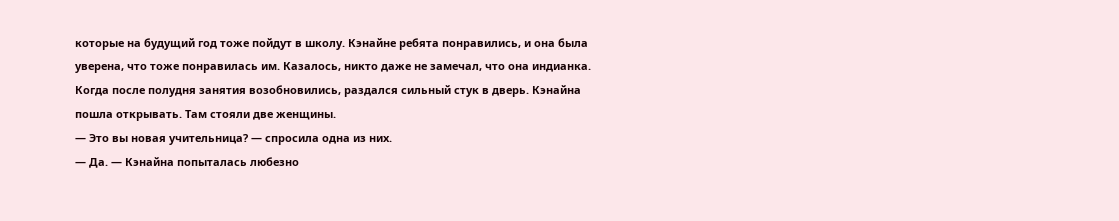которые на будущий год тоже пойдут в школу. Кэнайне ребята понравились, и она была уверена, что тоже понравилась им. Казалось, никто даже не замечал, что она индианка.
Когда после полудня занятия возобновились, раздался сильный стук в дверь. Кэнайна пошла открывать. Там стояли две женщины.
— Это вы новая учительница? — спросила одна из них.
— Да. — Кэнайна попыталась любезно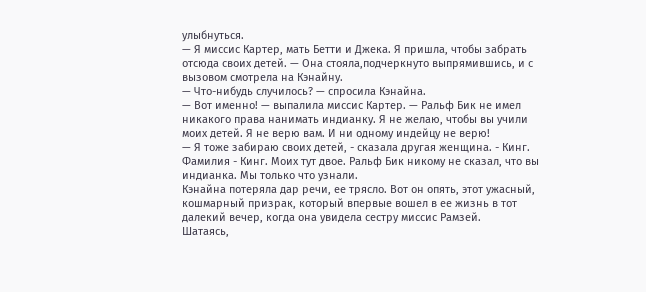улыбнуться.
— Я миссис Картер, мать Бетти и Джека. Я пришла, чтобы забрать отсюда своих детей. — Она стояла,подчеркнуто выпрямившись, и с вызовом смотрела на Кэнайну.
— Что-нибудь случилось? — спросила Кэнайна.
— Вот именно! — выпалила миссис Картер. — Ральф Бик не имел никакого права нанимать индианку. Я не желаю, чтобы вы учили моих детей. Я не верю вам. И ни одному индейцу не верю!
— Я тоже забираю своих детей, - сказала другая женщина. - Кинг. Фамилия - Кинг. Моих тут двое. Ральф Бик никому не сказал, что вы индианка. Мы только что узнали.
Кэнайна потеряла дар речи, ее трясло. Вот он опять, этот ужасный, кошмарный призрак, который впервые вошел в ее жизнь в тот далекий вечер, когда она увидела сестру миссис Рамзей.
Шатаясь,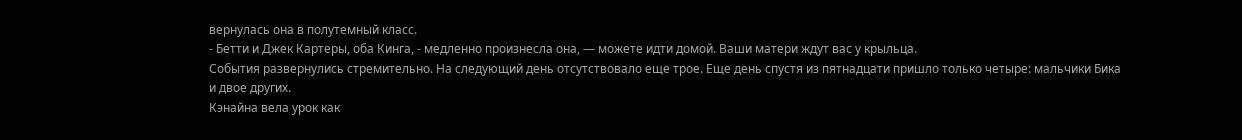вернулась она в полутемный класс.
- Бетти и Джек Картеры, оба Кинга, - медленно произнесла она, — можете идти домой. Ваши матери ждут вас у крыльца.
События развернулись стремительно. На следующий день отсутствовало еще трое. Еще день спустя из пятнадцати пришло только четыре: мальчики Бика и двое других.
Кэнайна вела урок как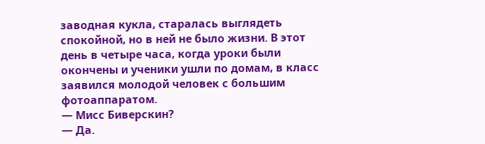заводная кукла, старалась выглядеть спокойной, но в ней не было жизни. В этот день в четыре часа, когда уроки были окончены и ученики ушли по домам, в класс заявился молодой человек с большим фотоаппаратом.
— Мисс Биверскин?
— Да.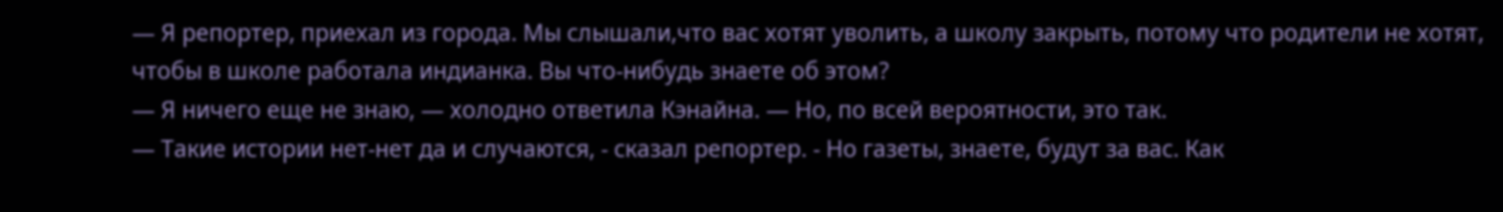— Я репортер, приехал из города. Мы слышали,что вас хотят уволить, а школу закрыть, потому что родители не хотят, чтобы в школе работала индианка. Вы что-нибудь знаете об этом?
— Я ничего еще не знаю, — холодно ответила Кэнайна. — Но, по всей вероятности, это так.
— Такие истории нет-нет да и случаются, - сказал репортер. - Но газеты, знаете, будут за вас. Как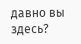давно вы здесь?